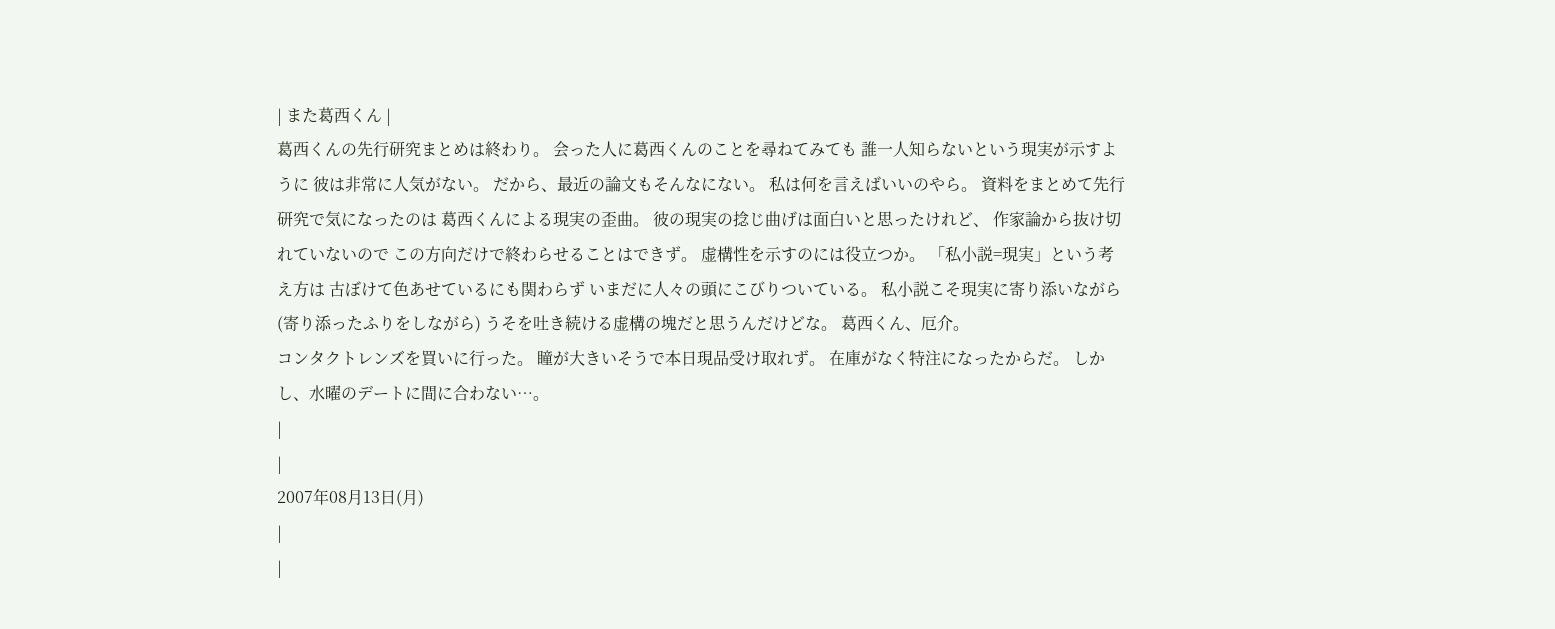| また葛西くん |
葛西くんの先行研究まとめは終わり。 会った人に葛西くんのことを尋ねてみても 誰一人知らないという現実が示すように 彼は非常に人気がない。 だから、最近の論文もそんなにない。 私は何を言えばいいのやら。 資料をまとめて先行研究で気になったのは 葛西くんによる現実の歪曲。 彼の現実の捻じ曲げは面白いと思ったけれど、 作家論から抜け切れていないので この方向だけで終わらせることはできず。 虚構性を示すのには役立つか。 「私小説=現実」という考え方は 古ぼけて色あせているにも関わらず いまだに人々の頭にこびりついている。 私小説こそ現実に寄り添いながら (寄り添ったふりをしながら) うそを吐き続ける虚構の塊だと思うんだけどな。 葛西くん、厄介。
コンタクトレンズを買いに行った。 瞳が大きいそうで本日現品受け取れず。 在庫がなく特注になったからだ。 しかし、水曜のデートに間に合わない…。
|
|
2007年08月13日(月)
|
|